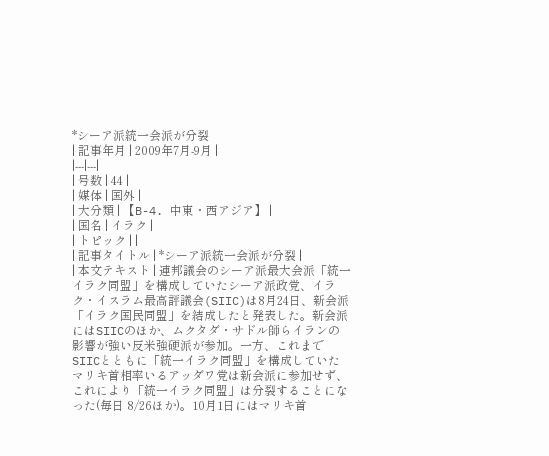*シーア派統一会派が分裂
| 記事年月 | 2009年7月-9月 |
|---|---|
| 号数 | 44 |
| 媒体 | 国外 |
| 大分類 | 【B-4. 中東・西アジア】 |
| 国名 | イラク |
| トピック | |
| 記事タイトル | *シーア派統一会派が分裂 |
| 本文テキスト | 連邦議会のシーア派最大会派「統一イラク同盟」を構成していたシーア派政党、イラク・イスラム最高評議会(SIIC)は8月24日、新会派「イラク国民同盟」を結成したと発表した。新会派にはSIICのほか、ムクタダ・サドル師らイランの影響が強い反米強硬派が参加。一方、これまでSIICとともに「統一イラク同盟」を構成していたマリキ首相率いるアッダワ党は新会派に参加せず、これにより「統一イラク同盟」は分裂することになった(毎日 8/26ほか)。10月1日にはマリキ首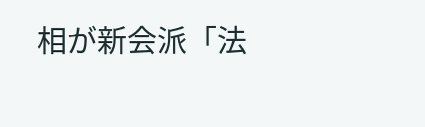相が新会派「法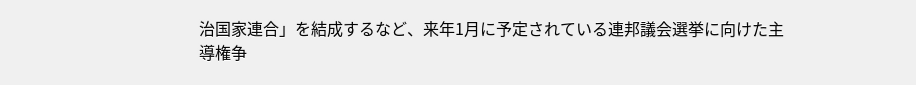治国家連合」を結成するなど、来年1月に予定されている連邦議会選挙に向けた主導権争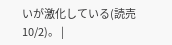いが激化している(読売 10/2)。 |